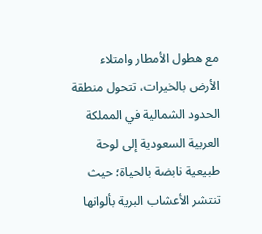مع هطول الأمطار وامتلاء الأرض بالخيرات، تتحول منطقة الحدود الشمالية في المملكة العربية السعودية إلى لوحة طبيعية نابضة بالحياة؛ حيث تنتشر الأعشاب البرية بألوانها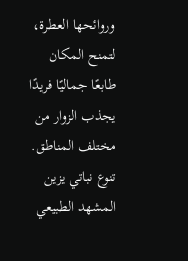وروائحها العطرة، لتمنح المكان طابعًا جماليًا فريدًا يجذب الزوار من مختلف المناطق.
تنوع نباتي يزين المشهد الطبيعي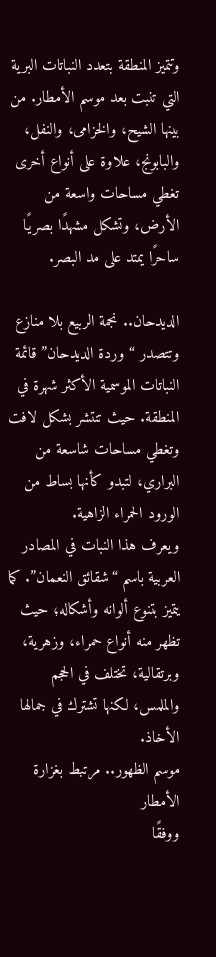وتتميز المنطقة بتعدد النباتات البرية التي تنبت بعد موسم الأمطار. من بينها الشيح، والخزامى، والنفل، والبابونج، علاوة على أنواع أخرى تغطي مساحات واسعة من الأرض، وتشكل مشهدًا بصريًا ساحرًا يمتد على مد البصر.

الديدحان.. نجمة الربيع بلا منازع
وتتصدر “وردة الديدحان” قائمة النباتات الموسمية الأكثر شهرة في المنطقة. حيث تنتشر بشكل لافت وتغطي مساحات شاسعة من البراري، لتبدو كأنها بساط من الورود الحمراء الزاهية.
ويعرف هذا النبات في المصادر العربية باسم “شقائق النعمان”. كما يتميز بتنوع ألوانه وأشكاله؛ حيث تظهر منه أنواع حمراء، وزهرية، وبرتقالية، تختلف في الحجم والملمس، لكنها تشترك في جمالها الأخاذ.
موسم الظهور.. مرتبط بغزارة الأمطار
ووفقًا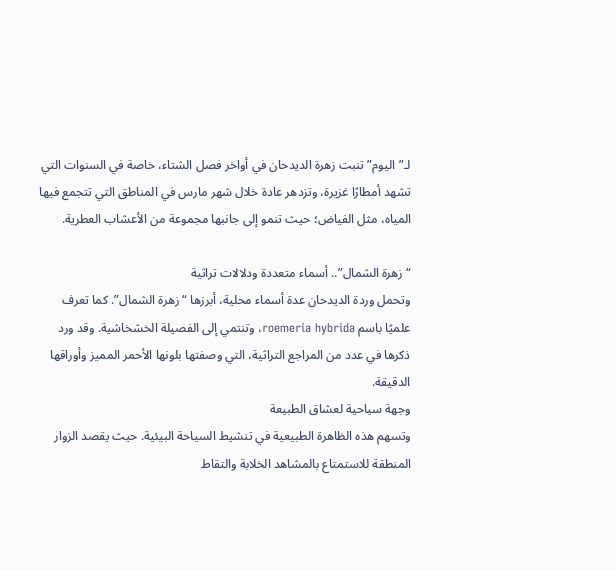لـ”اليوم” تنبت زهرة الديدحان في أواخر فصل الشتاء، خاصة في السنوات التي تشهد أمطارًا غزيرة، وتزدهر عادة خلال شهر مارس في المناطق التي تتجمع فيها المياه، مثل الفياض؛ حيث تنمو إلى جانبها مجموعة من الأعشاب العطرية.

“زهرة الشمال”.. أسماء متعددة ودلالات تراثية
وتحمل وردة الديدحان عدة أسماء محلية، أبرزها “زهرة الشمال”. كما تعرف علميًا باسم roemeria hybrida، وتنتمي إلى الفصيلة الخشخاشية. وقد ورد ذكرها في عدد من المراجع التراثية، التي وصفتها بلونها الأحمر المميز وأوراقها الدقيقة.
وجهة سياحية لعشاق الطبيعة
وتسهم هذه الظاهرة الطبيعية في تنشيط السياحة البيئية. حيث يقصد الزوار المنطقة للاستمتاع بالمشاهد الخلابة والتقاط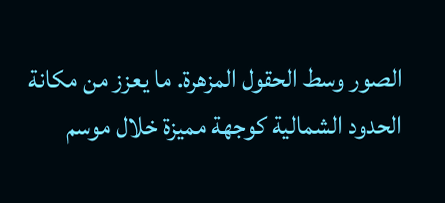الصور وسط الحقول المزهرة. ما يعزز من مكانة الحدود الشمالية كوجهة مميزة خلال موسم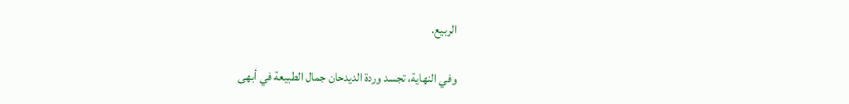الربيع.

وفي النهاية، تجسد وردة الديدحان جمال الطبيعة في أبهى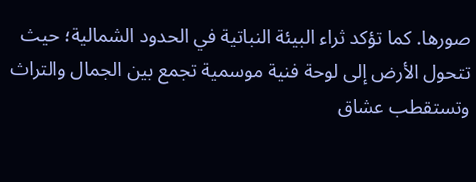صورها. كما تؤكد ثراء البيئة النباتية في الحدود الشمالية؛ حيث تتحول الأرض إلى لوحة فنية موسمية تجمع بين الجمال والتراث وتستقطب عشاق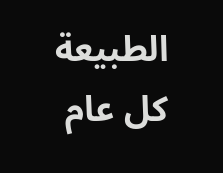الطبيعة كل عام